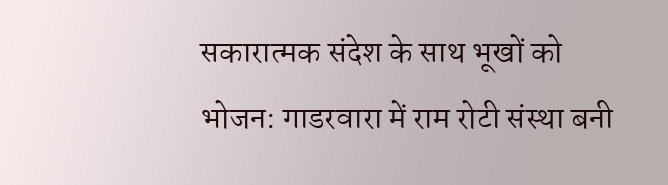सकारात्मक संदेश के साथ भूखों को भोजन: गाडरवारा में राम रोटी संस्था बनी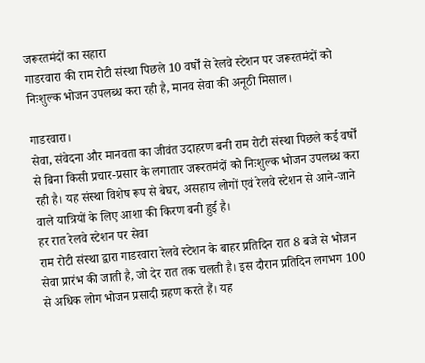जरूरतमंदों का सहारा
गाडरवारा की राम रोटी संस्था पिछले 10 वर्षों से रेलवे स्टेशन पर जरूरतमंदों को निःशुल्क भोजन उपलब्ध करा रही है, मानव सेवा की अनूठी मिसाल।

गाडरवारा।
सेवा, संवेदना और मानवता का जीवंत उदाहरण बनी राम रोटी संस्था पिछले कई वर्षों से बिना किसी प्रचार-प्रसार के लगातार जरूरतमंदों को निःशुल्क भोजन उपलब्ध करा रही है। यह संस्था विशेष रूप से बेघर, असहाय लोगों एवं रेलवे स्टेशन से आने-जाने वाले यात्रियों के लिए आशा की किरण बनी हुई है।
हर रात रेलवे स्टेशन पर सेवा
राम रोटी संस्था द्वारा गाडरवारा रेलवे स्टेशन के बाहर प्रतिदिन रात 8 बजे से भोजन सेवा प्रारंभ की जाती है, जो देर रात तक चलती है। इस दौरान प्रतिदिन लगभग 100 से अधिक लोग भोजन प्रसादी ग्रहण करते हैं। यह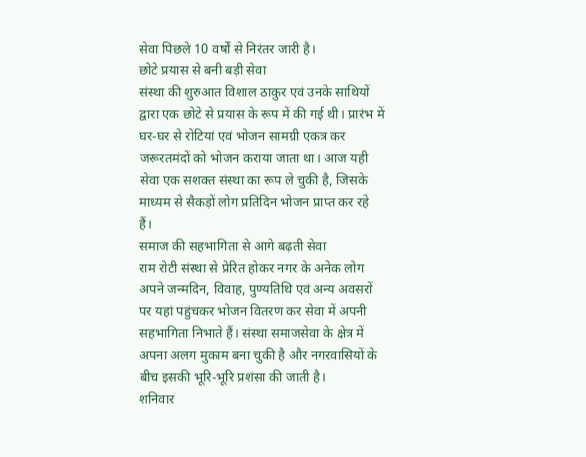सेवा पिछले 10 वर्षों से निरंतर जारी है।
छोटे प्रयास से बनी बड़ी सेवा
संस्था की शुरुआत विशाल ठाकुर एवं उनके साथियों द्वारा एक छोटे से प्रयास के रूप में की गई थी। प्रारंभ में घर-घर से रोटियां एवं भोजन सामग्री एकत्र कर जरूरतमंदों को भोजन कराया जाता था। आज यही सेवा एक सशक्त संस्था का रूप ले चुकी है, जिसके माध्यम से सैकड़ों लोग प्रतिदिन भोजन प्राप्त कर रहे हैं।
समाज की सहभागिता से आगे बढ़ती सेवा
राम रोटी संस्था से प्रेरित होकर नगर के अनेक लोग अपने जन्मदिन, विवाह, पुण्यतिथि एवं अन्य अवसरों पर यहां पहुंचकर भोजन वितरण कर सेवा में अपनी सहभागिता निभाते हैं। संस्था समाजसेवा के क्षेत्र में अपना अलग मुकाम बना चुकी है और नगरवासियों के बीच इसकी भूरि-भूरि प्रशंसा की जाती है।
शनिवार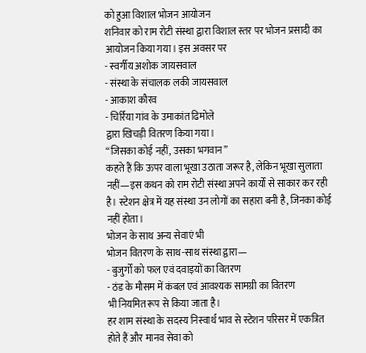को हुआ विशाल भोजन आयोजन
शनिवार को राम रोटी संस्था द्वारा विशाल स्तर पर भोजन प्रसादी का आयोजन किया गया। इस अवसर पर
- स्वर्गीय अशोक जायसवाल
- संस्था के संचालक लकी जायसवाल
- आकाश कौरव
- चिर्रिया गांव के उमाकांत ढिमोले
द्वारा खिचड़ी वितरण किया गया।
“जिसका कोई नहीं, उसका भगवान”
कहते हैं कि ऊपर वाला भूखा उठाता जरूर है, लेकिन भूखा सुलाता नहीं—इस कथन को राम रोटी संस्था अपने कार्यों से साकार कर रही है। स्टेशन क्षेत्र में यह संस्था उन लोगों का सहारा बनी है, जिनका कोई नहीं होता।
भोजन के साथ अन्य सेवाएं भी
भोजन वितरण के साथ-साथ संस्था द्वारा—
- बुजुर्गों को फल एवं दवाइयों का वितरण
- ठंड के मौसम में कंबल एवं आवश्यक सामग्री का वितरण
भी नियमित रूप से किया जाता है।
हर शाम संस्था के सदस्य निस्वार्थ भाव से स्टेशन परिसर में एकत्रित होते हैं और मानव सेवा को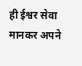ही ईश्वर सेवा मानकर अपने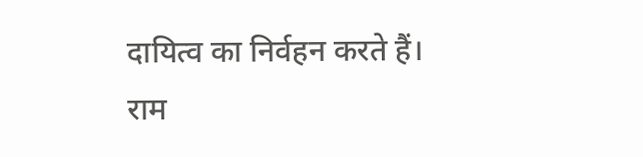दायित्व का निर्वहन करते हैं। राम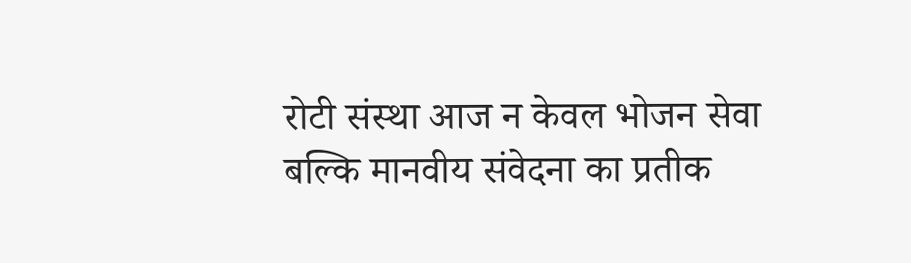रोटी संस्था आज न केवल भोजन सेवा बल्कि मानवीय संवेदना का प्रतीक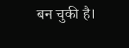बन चुकी है।